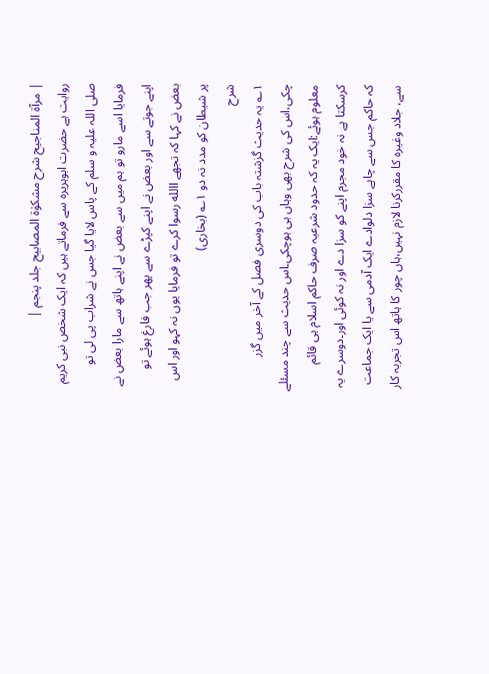| مرآۃ المناجیح شرح مشکوٰۃ المصابیح جلد پنجم |
روایت ہے حضرت ابوہریرہ سے فرماتے ہیں کہ ایک شخص نبی کریم صلی اللہ علیہ و سلم کے پاس لایا گیا جس نے شراب پی لی تو فرمایا اسے مارو تو ہم میں سے بعض نے اپنے ہاتھ سے مارا بعض نے اپنے جوتے سے اور بعض نے اپنے کپڑے سے پھر جب فارغ ہوئے تو بعض نے کہا کہ تجھے االله رسوا کرے تو فرمایا یوں نہ کہو اور اس پر شیطان کو مدد نہ دو ۱؎ (بخاری)
شرح
۱؎ یہ حدیث گزشتہ باب کی دوسری فصل کے آخر میں گزر چکی،اس کی شرح بھی وہاں ہی ہوچکی۔اس حدیث سے چند مسئلے معلوم ہوئے:ایک یہ کہ حدود شرعیہ صرف حاکم اسلام ہی قائم کرسکتا ہے نہ خود مجرم اپنے کو سزا دے اور نہ کوئی اور۔دوسرے یہ کہ حاکم جس سے چاہے سزا دلوادے ایک آدمی سے یا ایک جماعت سے، جلاد وغیرہ کا مقررکرنا لازم نہیں،ہاں چور کا ہاتھ اس تجربہ کار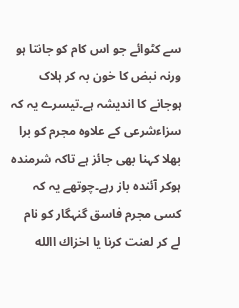سے کٹوائے جو اس کام کو جانتا ہو ورنہ نبض کا خون بہ کر ہلاک ہوجانے کا اندیشہ ہے۔تیسرے یہ کہ سزاءشرعی کے علاوہ مجرم کو برا بھلا کہنا بھی جائز ہے تاکہ شرمندہ ہوکر آئندہ باز رہے۔چوتھے یہ کہ کسی مجرم فاسق گنہگار کو نام لے کر لعنت کرنا یا اخزاك االله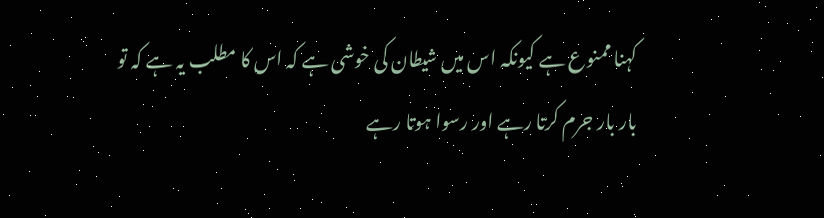کہنا ممنوع ہے کیونکہ اس میں شیطان کی خوشی ہے کہ اس کا مطلب یہ ہے کہ تو بار بار جرم کرتا رہے اور رسوا ہوتا رہے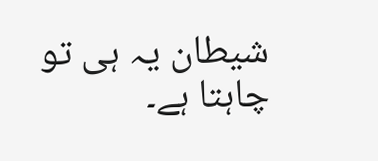شیطان یہ ہی تو چاہتا ہے۔